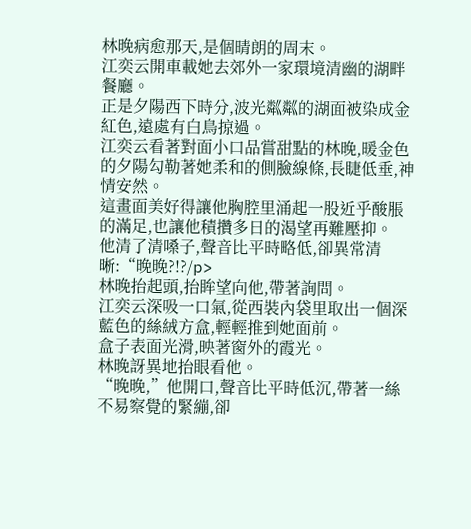林晚病愈那天,是個晴朗的周末。
江奕云開車載她去郊外一家環境清幽的湖畔餐廳。
正是夕陽西下時分,波光粼粼的湖面被染成金紅色,遠處有白鳥掠過。
江奕云看著對面小口品嘗甜點的林晚,暖金色的夕陽勾勒著她柔和的側臉線條,長睫低垂,神情安然。
這畫面美好得讓他胸腔里涌起一股近乎酸脹的滿足,也讓他積攢多日的渴望再難壓抑。
他清了清嗓子,聲音比平時略低,卻異常清晰:“晚晚?!?/p>
林晚抬起頭,抬眸望向他,帶著詢問。
江奕云深吸一口氣,從西裝內袋里取出一個深藍色的絲絨方盒,輕輕推到她面前。
盒子表面光滑,映著窗外的霞光。
林晚訝異地抬眼看他。
“晚晚,”他開口,聲音比平時低沉,帶著一絲不易察覺的緊繃,卻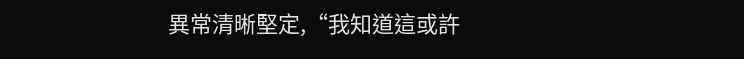異常清晰堅定,“我知道這或許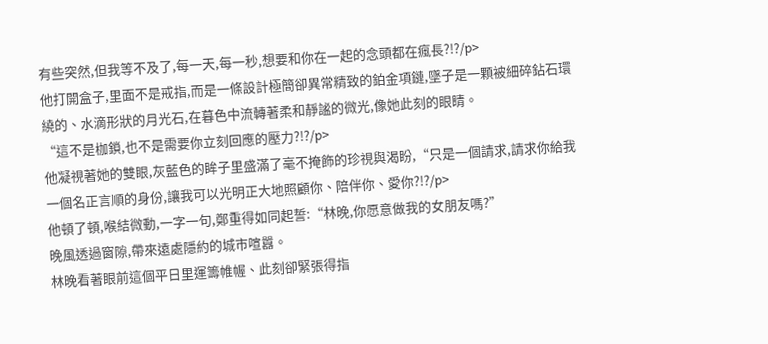有些突然,但我等不及了,每一天,每一秒,想要和你在一起的念頭都在瘋長?!?/p>
他打開盒子,里面不是戒指,而是一條設計極簡卻異常精致的鉑金項鏈,墜子是一顆被細碎鉆石環繞的、水滴形狀的月光石,在暮色中流轉著柔和靜謐的微光,像她此刻的眼睛。
“這不是枷鎖,也不是需要你立刻回應的壓力?!?/p>
他凝視著她的雙眼,灰藍色的眸子里盛滿了毫不掩飾的珍視與渴盼,“只是一個請求,請求你給我一個名正言順的身份,讓我可以光明正大地照顧你、陪伴你、愛你?!?/p>
他頓了頓,喉結微動,一字一句,鄭重得如同起誓:“林晚,你愿意做我的女朋友嗎?”
晚風透過窗隙,帶來遠處隱約的城市喧囂。
林晚看著眼前這個平日里運籌帷幄、此刻卻緊張得指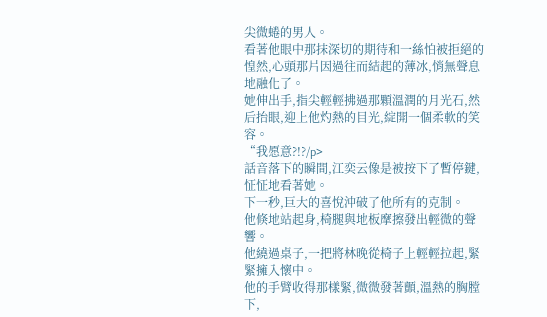尖微蜷的男人。
看著他眼中那抹深切的期待和一絲怕被拒絕的惶然,心頭那片因過往而結起的薄冰,悄無聲息地融化了。
她伸出手,指尖輕輕拂過那顆溫潤的月光石,然后抬眼,迎上他灼熱的目光,綻開一個柔軟的笑容。
“我愿意?!?/p>
話音落下的瞬間,江奕云像是被按下了暫停鍵,怔怔地看著她。
下一秒,巨大的喜悅沖破了他所有的克制。
他倏地站起身,椅腿與地板摩擦發出輕微的聲響。
他繞過桌子,一把將林晚從椅子上輕輕拉起,緊緊擁入懷中。
他的手臂收得那樣緊,微微發著顫,溫熱的胸膛下,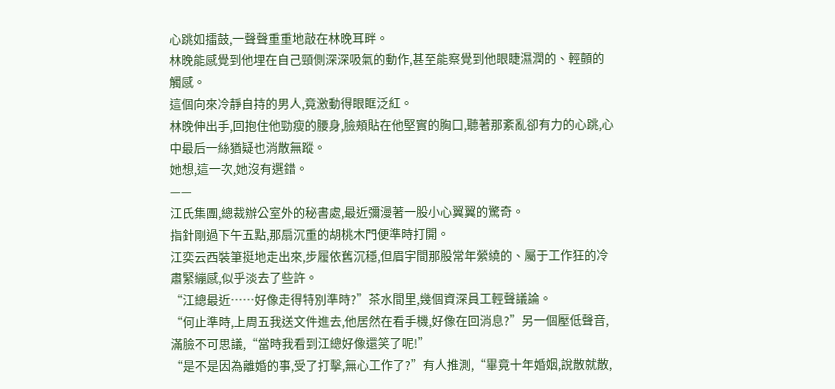心跳如擂鼓,一聲聲重重地敲在林晚耳畔。
林晚能感覺到他埋在自己頸側深深吸氣的動作,甚至能察覺到他眼睫濕潤的、輕顫的觸感。
這個向來冷靜自持的男人,竟激動得眼眶泛紅。
林晚伸出手,回抱住他勁瘦的腰身,臉頰貼在他堅實的胸口,聽著那紊亂卻有力的心跳,心中最后一絲猶疑也消散無蹤。
她想,這一次,她沒有選錯。
——
江氏集團,總裁辦公室外的秘書處,最近彌漫著一股小心翼翼的驚奇。
指針剛過下午五點,那扇沉重的胡桃木門便準時打開。
江奕云西裝筆挺地走出來,步履依舊沉穩,但眉宇間那股常年縈繞的、屬于工作狂的冷肅緊繃感,似乎淡去了些許。
“江總最近……好像走得特別準時?”茶水間里,幾個資深員工輕聲議論。
“何止準時,上周五我送文件進去,他居然在看手機,好像在回消息?”另一個壓低聲音,滿臉不可思議,“當時我看到江總好像還笑了呢!”
“是不是因為離婚的事,受了打擊,無心工作了?”有人推測,“畢竟十年婚姻,說散就散,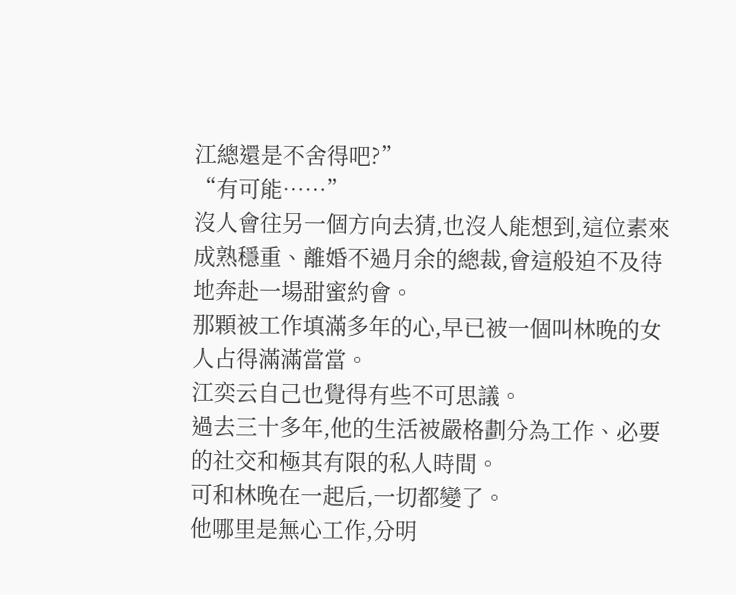江總還是不舍得吧?”
“有可能……”
沒人會往另一個方向去猜,也沒人能想到,這位素來成熟穩重、離婚不過月余的總裁,會這般迫不及待地奔赴一場甜蜜約會。
那顆被工作填滿多年的心,早已被一個叫林晚的女人占得滿滿當當。
江奕云自己也覺得有些不可思議。
過去三十多年,他的生活被嚴格劃分為工作、必要的社交和極其有限的私人時間。
可和林晚在一起后,一切都變了。
他哪里是無心工作,分明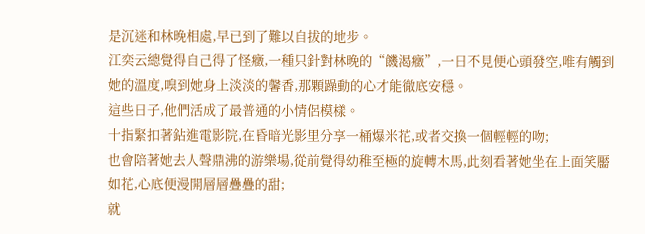是沉迷和林晚相處,早已到了難以自拔的地步。
江奕云總覺得自己得了怪癥,一種只針對林晚的“饑渴癥”,一日不見便心頭發空,唯有觸到她的溫度,嗅到她身上淡淡的馨香,那顆躁動的心才能徹底安穩。
這些日子,他們活成了最普通的小情侶模樣。
十指緊扣著鉆進電影院,在昏暗光影里分享一桶爆米花,或者交換一個輕輕的吻;
也會陪著她去人聲鼎沸的游樂場,從前覺得幼稚至極的旋轉木馬,此刻看著她坐在上面笑靨如花,心底便漫開層層疊疊的甜;
就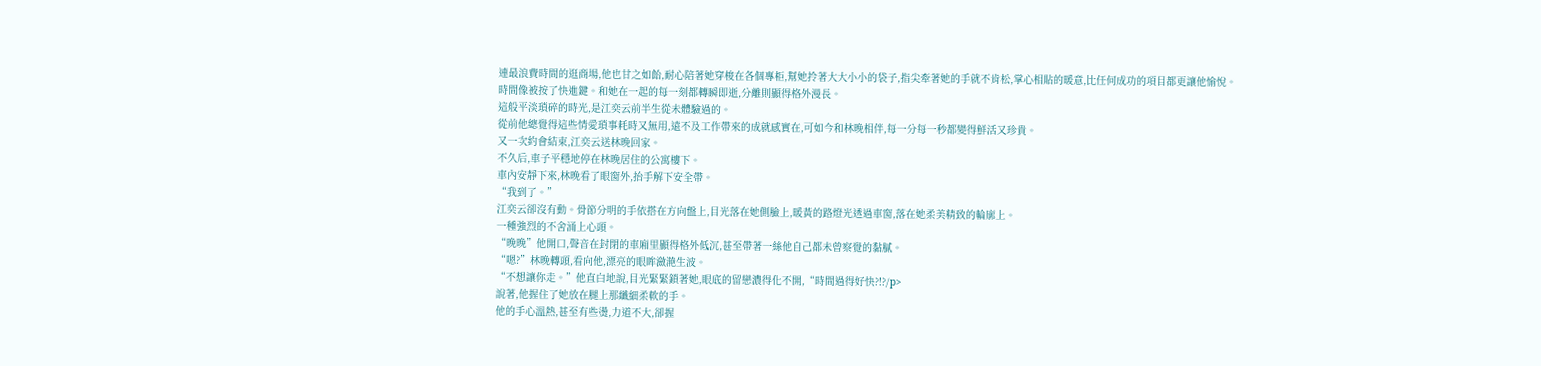連最浪費時間的逛商場,他也甘之如飴,耐心陪著她穿梭在各個專柜,幫她拎著大大小小的袋子,指尖牽著她的手就不肯松,掌心相貼的暖意,比任何成功的項目都更讓他愉悅。
時間像被按了快進鍵。和她在一起的每一刻都轉瞬即逝,分離則顯得格外漫長。
這般平淡瑣碎的時光,是江奕云前半生從未體驗過的。
從前他總覺得這些情愛瑣事耗時又無用,遠不及工作帶來的成就感實在,可如今和林晚相伴,每一分每一秒都變得鮮活又珍貴。
又一次約會結束,江奕云送林晚回家。
不久后,車子平穩地停在林晚居住的公寓樓下。
車內安靜下來,林晚看了眼窗外,抬手解下安全帶。
“我到了。”
江奕云卻沒有動。骨節分明的手依搭在方向盤上,目光落在她側臉上,暖黃的路燈光透過車窗,落在她柔美精致的輪廓上。
一種強烈的不舍涌上心頭。
“晚晚”他開口,聲音在封閉的車廂里顯得格外低沉,甚至帶著一絲他自己都未曾察覺的黏膩。
“嗯?”林晚轉頭,看向他,漂亮的眼眸瀲滟生波。
“不想讓你走。”他直白地說,目光緊緊鎖著她,眼底的留戀濃得化不開,“時間過得好快?!?/p>
說著,他握住了她放在腿上那纖細柔軟的手。
他的手心溫熱,甚至有些燙,力道不大,卻握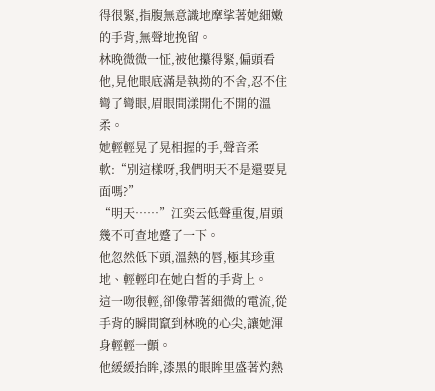得很緊,指腹無意識地摩挲著她細嫩的手背,無聲地挽留。
林晚微微一怔,被他攥得緊,偏頭看他,見他眼底滿是執拗的不舍,忍不住彎了彎眼,眉眼間漾開化不開的溫柔。
她輕輕晃了晃相握的手,聲音柔軟:“別這樣呀,我們明天不是還要見面嗎?”
“明天……”江奕云低聲重復,眉頭幾不可查地蹙了一下。
他忽然低下頭,溫熱的唇,極其珍重地、輕輕印在她白皙的手背上。
這一吻很輕,卻像帶著細微的電流,從手背的瞬間竄到林晚的心尖,讓她渾身輕輕一顫。
他緩緩抬眸,漆黑的眼眸里盛著灼熱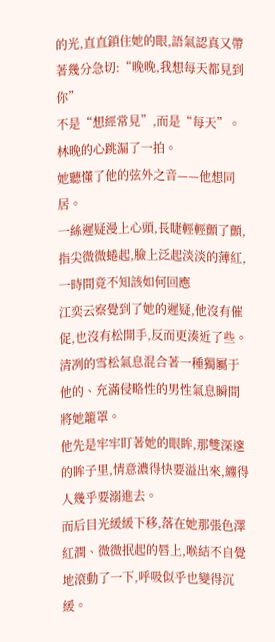的光,直直鎖住她的眼,語氣認真又帶著幾分急切:“晚晚,我想每天都見到你”
不是“想經常見”,而是“每天”。
林晚的心跳漏了一拍。
她聽懂了他的弦外之音——他想同居。
一絲遲疑漫上心頭,長睫輕輕顫了顫,指尖微微蜷起,臉上泛起淡淡的薄紅,一時間竟不知該如何回應
江奕云察覺到了她的遲疑,他沒有催促,也沒有松開手,反而更湊近了些。
清冽的雪松氣息混合著一種獨屬于他的、充滿侵略性的男性氣息瞬間將她籠罩。
他先是牢牢盯著她的眼眸,那雙深邃的眸子里,情意濃得快要溢出來,纏得人幾乎要溺進去。
而后目光緩緩下移,落在她那張色澤紅潤、微微抿起的唇上,喉結不自覺地滾動了一下,呼吸似乎也變得沉緩。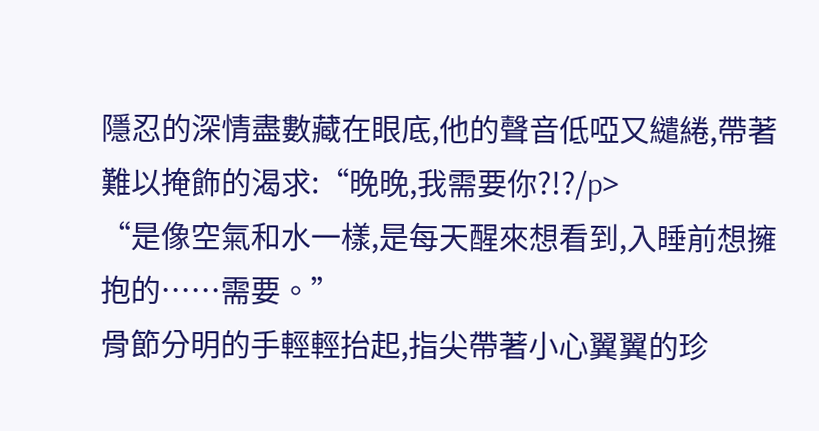隱忍的深情盡數藏在眼底,他的聲音低啞又繾綣,帶著難以掩飾的渴求:“晚晚,我需要你?!?/p>
“是像空氣和水一樣,是每天醒來想看到,入睡前想擁抱的……需要。”
骨節分明的手輕輕抬起,指尖帶著小心翼翼的珍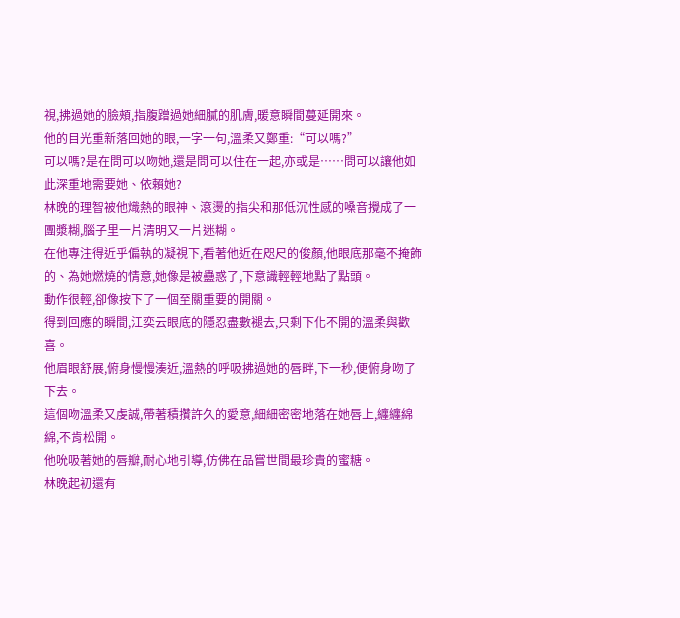視,拂過她的臉頰,指腹蹭過她細膩的肌膚,暖意瞬間蔓延開來。
他的目光重新落回她的眼,一字一句,溫柔又鄭重:“可以嗎?”
可以嗎?是在問可以吻她,還是問可以住在一起,亦或是……問可以讓他如此深重地需要她、依賴她?
林晚的理智被他熾熱的眼神、滾燙的指尖和那低沉性感的嗓音攪成了一團漿糊,腦子里一片清明又一片迷糊。
在他專注得近乎偏執的凝視下,看著他近在咫尺的俊顏,他眼底那毫不掩飾的、為她燃燒的情意,她像是被蠱惑了,下意識輕輕地點了點頭。
動作很輕,卻像按下了一個至關重要的開關。
得到回應的瞬間,江奕云眼底的隱忍盡數褪去,只剩下化不開的溫柔與歡喜。
他眉眼舒展,俯身慢慢湊近,溫熱的呼吸拂過她的唇畔,下一秒,便俯身吻了下去。
這個吻溫柔又虔誠,帶著積攢許久的愛意,細細密密地落在她唇上,纏纏綿綿,不肯松開。
他吮吸著她的唇瓣,耐心地引導,仿佛在品嘗世間最珍貴的蜜糖。
林晚起初還有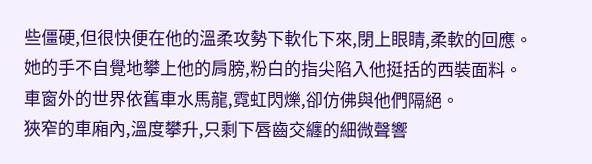些僵硬,但很快便在他的溫柔攻勢下軟化下來,閉上眼睛,柔軟的回應。
她的手不自覺地攀上他的肩膀,粉白的指尖陷入他挺括的西裝面料。
車窗外的世界依舊車水馬龍,霓虹閃爍,卻仿佛與他們隔絕。
狹窄的車廂內,溫度攀升,只剩下唇齒交纏的細微聲響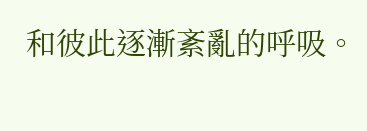和彼此逐漸紊亂的呼吸。